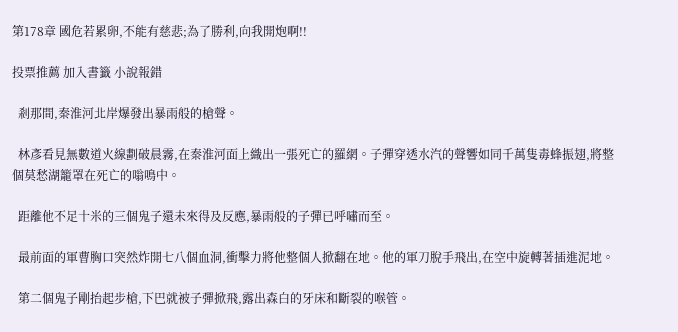第178章 國危若累卵,不能有慈悲;為了勝利,向我開炮啊!!

投票推薦 加入書籤 小說報錯

  剎那間,秦淮河北岸爆發出暴雨般的槍聲。

  林彥看見無數道火線劃破晨霧,在秦淮河面上織出一張死亡的羅網。子彈穿透水汽的聲響如同千萬隻毒蜂振翅,將整個莫愁湖籠罩在死亡的嗡鳴中。

  距離他不足十米的三個鬼子還未來得及反應,暴雨般的子彈已呼嘯而至。

  最前面的軍曹胸口突然炸開七八個血洞,衝擊力將他整個人掀翻在地。他的軍刀脫手飛出,在空中旋轉著插進泥地。

  第二個鬼子剛抬起步槍,下巴就被子彈掀飛,露出森白的牙床和斷裂的喉管。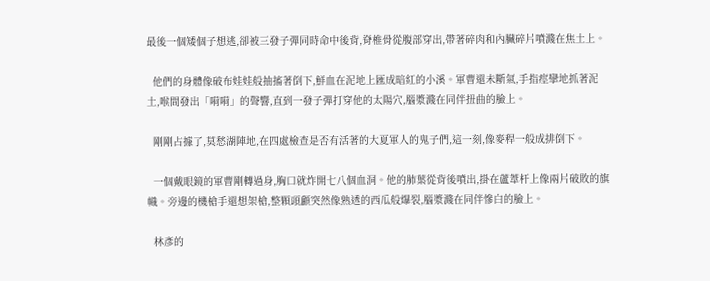最後一個矮個子想逃,卻被三發子彈同時命中後背,脊椎骨從腹部穿出,帶著碎肉和內臟碎片噴濺在焦土上。

  他們的身體像破布娃娃般抽搐著倒下,鮮血在泥地上匯成暗紅的小溪。軍曹還未斷氣,手指痙攣地抓著泥土,喉間發出「嗬嗬」的聲響,直到一發子彈打穿他的太陽穴,腦漿濺在同伴扭曲的臉上。

  剛剛占據了,莫愁湖陣地,在四處檢查是否有活著的大夏軍人的鬼子們,這一刻,像麥稈一般成排倒下。

  一個戴眼鏡的軍曹剛轉過身,胸口就炸開七八個血洞。他的肺葉從背後噴出,掛在蘆葦杆上像兩片破敗的旗幟。旁邊的機槍手還想架槍,整顆頭顱突然像熟透的西瓜般爆裂,腦漿濺在同伴慘白的臉上。

  林彥的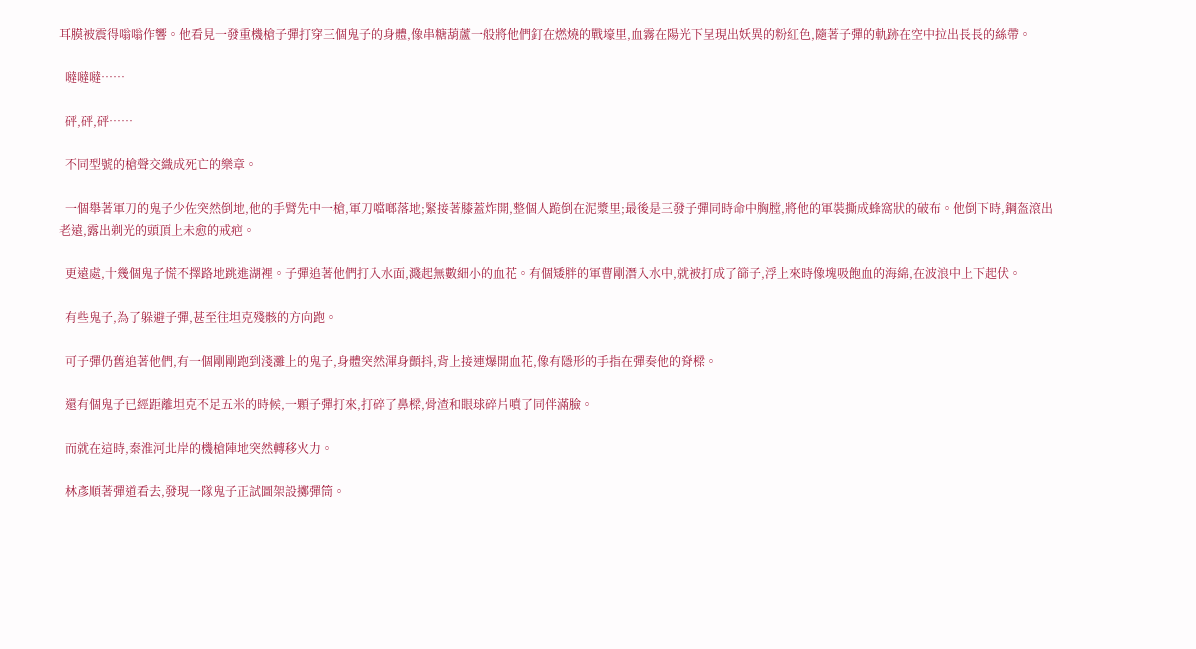耳膜被震得嗡嗡作響。他看見一發重機槍子彈打穿三個鬼子的身體,像串糖葫蘆一般將他們釘在燃燒的戰壕里,血霧在陽光下呈現出妖異的粉紅色,隨著子彈的軌跡在空中拉出長長的絲帶。

  噠噠噠……

  砰,砰,砰……

  不同型號的槍聲交織成死亡的樂章。

  一個舉著軍刀的鬼子少佐突然倒地,他的手臂先中一槍,軍刀噹啷落地;緊接著膝蓋炸開,整個人跪倒在泥漿里;最後是三發子彈同時命中胸膛,將他的軍裝撕成蜂窩狀的破布。他倒下時,鋼盔滾出老遠,露出剃光的頭頂上未愈的戒疤。

  更遠處,十幾個鬼子慌不擇路地跳進湖裡。子彈追著他們打入水面,濺起無數細小的血花。有個矮胖的軍曹剛潛入水中,就被打成了篩子,浮上來時像塊吸飽血的海綿,在波浪中上下起伏。

  有些鬼子,為了躲避子彈,甚至往坦克殘骸的方向跑。

  可子彈仍舊追著他們,有一個剛剛跑到淺灘上的鬼子,身體突然渾身顫抖,背上接連爆開血花,像有隱形的手指在彈奏他的脊樑。

  還有個鬼子已經距離坦克不足五米的時候,一顆子彈打來,打碎了鼻樑,骨渣和眼球碎片噴了同伴滿臉。

  而就在這時,秦淮河北岸的機槍陣地突然轉移火力。

  林彥順著彈道看去,發現一隊鬼子正試圖架設擲彈筒。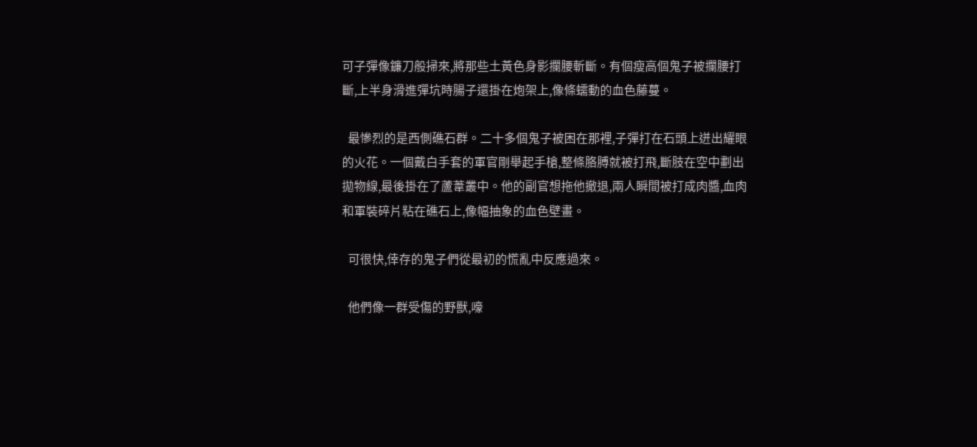可子彈像鐮刀般掃來,將那些土黃色身影攔腰斬斷。有個瘦高個鬼子被攔腰打斷,上半身滑進彈坑時腸子還掛在炮架上,像條蠕動的血色藤蔓。

  最慘烈的是西側礁石群。二十多個鬼子被困在那裡,子彈打在石頭上迸出耀眼的火花。一個戴白手套的軍官剛舉起手槍,整條胳膊就被打飛,斷肢在空中劃出拋物線,最後掛在了蘆葦叢中。他的副官想拖他撤退,兩人瞬間被打成肉醬,血肉和軍裝碎片粘在礁石上,像幅抽象的血色壁畫。

  可很快,倖存的鬼子們從最初的慌亂中反應過來。

  他們像一群受傷的野獸,嚎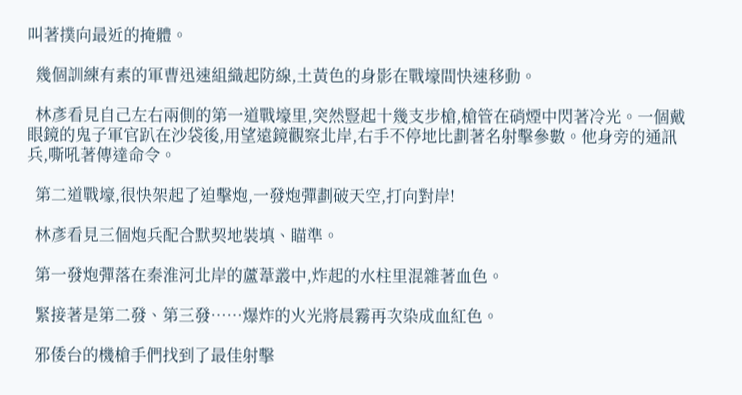叫著撲向最近的掩體。

  幾個訓練有素的軍曹迅速組織起防線,土黃色的身影在戰壕間快速移動。

  林彥看見自己左右兩側的第一道戰壕里,突然豎起十幾支步槍,槍管在硝煙中閃著冷光。一個戴眼鏡的鬼子軍官趴在沙袋後,用望遠鏡觀察北岸,右手不停地比劃著名射擊參數。他身旁的通訊兵,嘶吼著傳達命令。

  第二道戰壕,很快架起了迫擊炮,一發炮彈劃破天空,打向對岸!

  林彥看見三個炮兵配合默契地裝填、瞄準。

  第一發炮彈落在秦淮河北岸的蘆葦叢中,炸起的水柱里混雜著血色。

  緊接著是第二發、第三發……爆炸的火光將晨霧再次染成血紅色。

  邪倭台的機槍手們找到了最佳射擊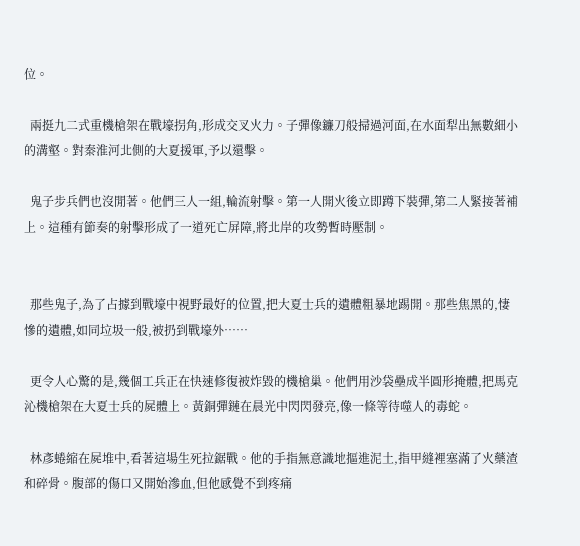位。

  兩挺九二式重機槍架在戰壕拐角,形成交叉火力。子彈像鐮刀般掃過河面,在水面犁出無數細小的溝壑。對秦淮河北側的大夏援軍,予以還擊。

  鬼子步兵們也沒閒著。他們三人一組,輪流射擊。第一人開火後立即蹲下裝彈,第二人緊接著補上。這種有節奏的射擊形成了一道死亡屏障,將北岸的攻勢暫時壓制。


  那些鬼子,為了占據到戰壕中視野最好的位置,把大夏士兵的遺體粗暴地踢開。那些焦黑的,悽慘的遺體,如同垃圾一般,被扔到戰壕外……

  更令人心驚的是,幾個工兵正在快速修復被炸毀的機槍巢。他們用沙袋壘成半圓形掩體,把馬克沁機槍架在大夏士兵的屍體上。黃銅彈鏈在晨光中閃閃發亮,像一條等待噬人的毒蛇。

  林彥蜷縮在屍堆中,看著這場生死拉鋸戰。他的手指無意識地摳進泥土,指甲縫裡塞滿了火藥渣和碎骨。腹部的傷口又開始滲血,但他感覺不到疼痛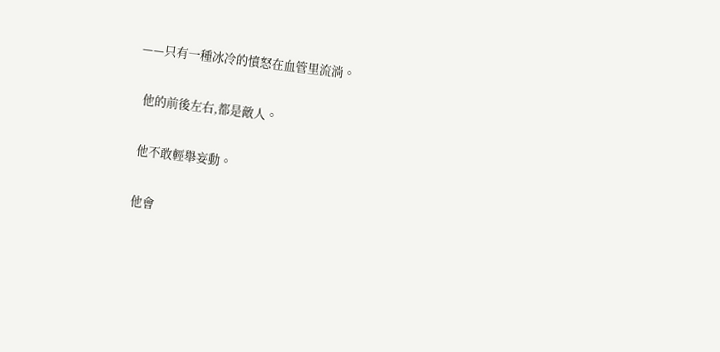——只有一種冰冷的憤怒在血管里流淌。

  他的前後左右,都是敵人。

  他不敢輕舉妄動。

  他會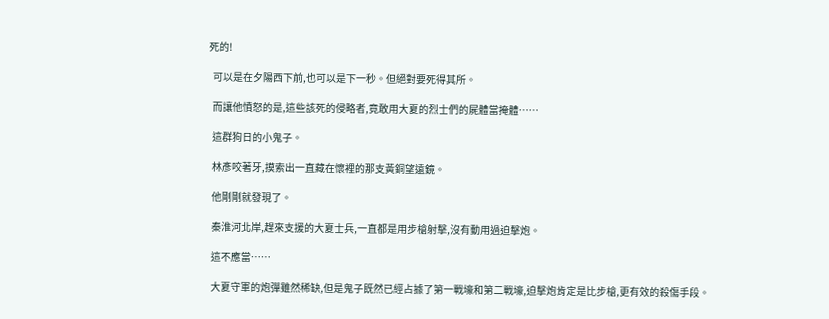死的!

  可以是在夕陽西下前,也可以是下一秒。但絕對要死得其所。

  而讓他憤怒的是,這些該死的侵略者,竟敢用大夏的烈士們的屍體當掩體……

  這群狗日的小鬼子。

  林彥咬著牙,摸索出一直藏在懷裡的那支黃銅望遠鏡。

  他剛剛就發現了。

  秦淮河北岸,趕來支援的大夏士兵,一直都是用步槍射擊,沒有動用過迫擊炮。

  這不應當……

  大夏守軍的炮彈雖然稀缺,但是鬼子既然已經占據了第一戰壕和第二戰壕,迫擊炮肯定是比步槍,更有效的殺傷手段。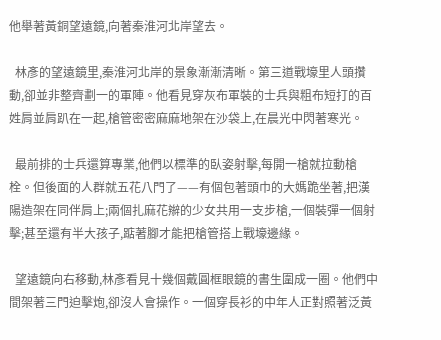他舉著黃銅望遠鏡,向著秦淮河北岸望去。

  林彥的望遠鏡里,秦淮河北岸的景象漸漸清晰。第三道戰壕里人頭攢動,卻並非整齊劃一的軍陣。他看見穿灰布軍裝的士兵與粗布短打的百姓肩並肩趴在一起,槍管密密麻麻地架在沙袋上,在晨光中閃著寒光。

  最前排的士兵還算專業,他們以標準的臥姿射擊,每開一槍就拉動槍栓。但後面的人群就五花八門了——有個包著頭巾的大媽跪坐著,把漢陽造架在同伴肩上;兩個扎麻花辮的少女共用一支步槍,一個裝彈一個射擊;甚至還有半大孩子,踮著腳才能把槍管搭上戰壕邊緣。

  望遠鏡向右移動,林彥看見十幾個戴圓框眼鏡的書生圍成一圈。他們中間架著三門迫擊炮,卻沒人會操作。一個穿長衫的中年人正對照著泛黃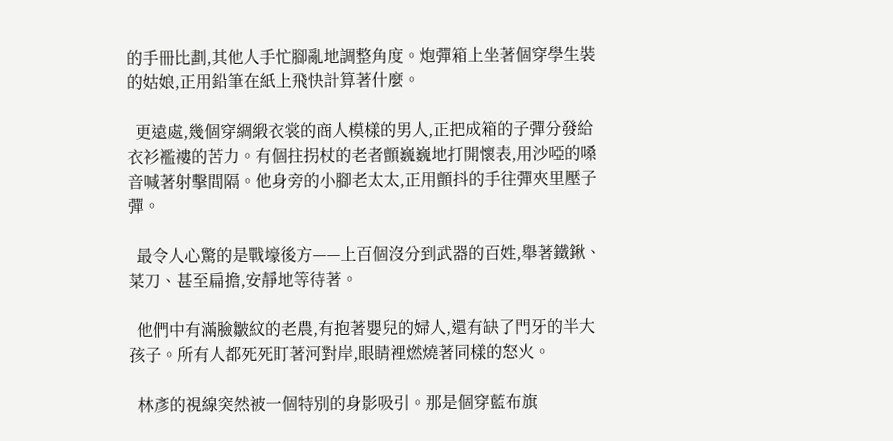的手冊比劃,其他人手忙腳亂地調整角度。炮彈箱上坐著個穿學生裝的姑娘,正用鉛筆在紙上飛快計算著什麼。

  更遠處,幾個穿綢緞衣裳的商人模樣的男人,正把成箱的子彈分發給衣衫襤褸的苦力。有個拄拐杖的老者顫巍巍地打開懷表,用沙啞的嗓音喊著射擊間隔。他身旁的小腳老太太,正用顫抖的手往彈夾里壓子彈。

  最令人心驚的是戰壕後方——上百個沒分到武器的百姓,舉著鐵鍬、菜刀、甚至扁擔,安靜地等待著。

  他們中有滿臉皺紋的老農,有抱著嬰兒的婦人,還有缺了門牙的半大孩子。所有人都死死盯著河對岸,眼睛裡燃燒著同樣的怒火。

  林彥的視線突然被一個特別的身影吸引。那是個穿藍布旗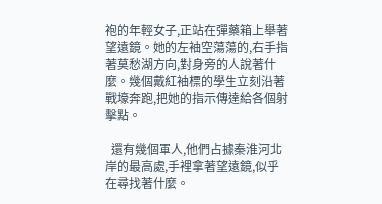袍的年輕女子,正站在彈藥箱上舉著望遠鏡。她的左袖空蕩蕩的,右手指著莫愁湖方向,對身旁的人說著什麼。幾個戴紅袖標的學生立刻沿著戰壕奔跑,把她的指示傳達給各個射擊點。

  還有幾個軍人,他們占據秦淮河北岸的最高處,手裡拿著望遠鏡,似乎在尋找著什麼。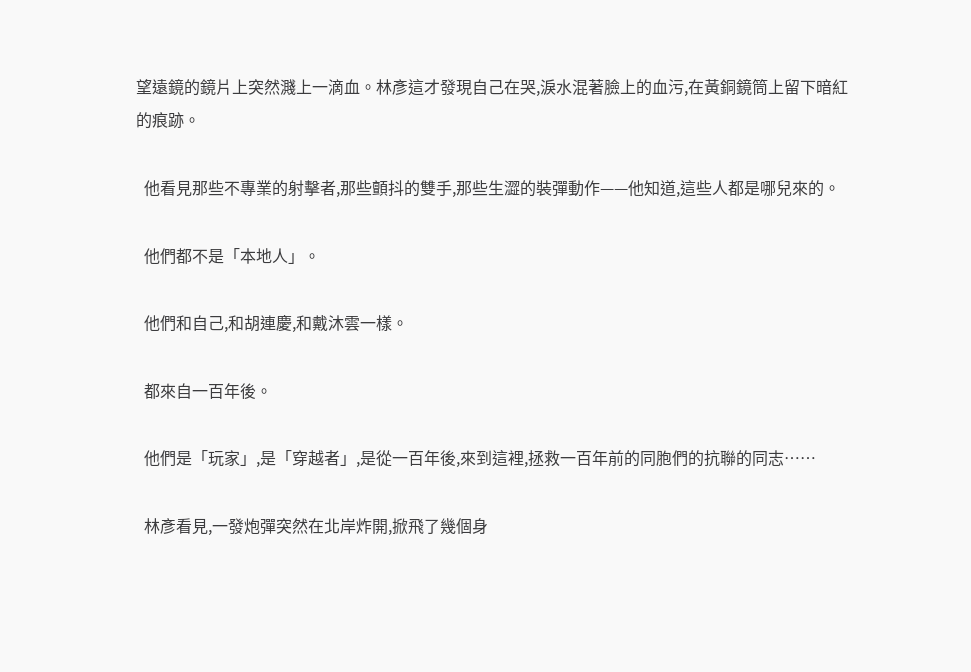望遠鏡的鏡片上突然濺上一滴血。林彥這才發現自己在哭,淚水混著臉上的血污,在黃銅鏡筒上留下暗紅的痕跡。

  他看見那些不專業的射擊者,那些顫抖的雙手,那些生澀的裝彈動作——他知道,這些人都是哪兒來的。

  他們都不是「本地人」。

  他們和自己,和胡連慶,和戴沐雲一樣。

  都來自一百年後。

  他們是「玩家」,是「穿越者」,是從一百年後,來到這裡,拯救一百年前的同胞們的抗聯的同志……

  林彥看見,一發炮彈突然在北岸炸開,掀飛了幾個身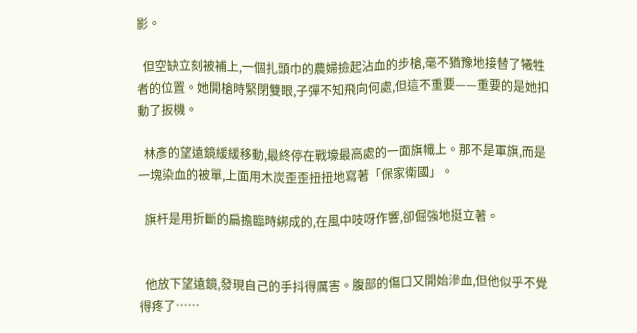影。

  但空缺立刻被補上,一個扎頭巾的農婦撿起沾血的步槍,毫不猶豫地接替了犧牲者的位置。她開槍時緊閉雙眼,子彈不知飛向何處,但這不重要——重要的是她扣動了扳機。

  林彥的望遠鏡緩緩移動,最終停在戰壕最高處的一面旗幟上。那不是軍旗,而是一塊染血的被單,上面用木炭歪歪扭扭地寫著「保家衛國」。

  旗杆是用折斷的扁擔臨時綁成的,在風中吱呀作響,卻倔強地挺立著。


  他放下望遠鏡,發現自己的手抖得厲害。腹部的傷口又開始滲血,但他似乎不覺得疼了……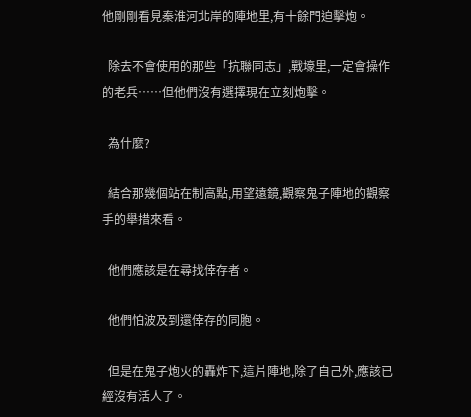他剛剛看見秦淮河北岸的陣地里,有十餘門迫擊炮。

  除去不會使用的那些「抗聯同志」,戰壕里,一定會操作的老兵……但他們沒有選擇現在立刻炮擊。

  為什麼?

  結合那幾個站在制高點,用望遠鏡,觀察鬼子陣地的觀察手的舉措來看。

  他們應該是在尋找倖存者。

  他們怕波及到還倖存的同胞。

  但是在鬼子炮火的轟炸下,這片陣地,除了自己外,應該已經沒有活人了。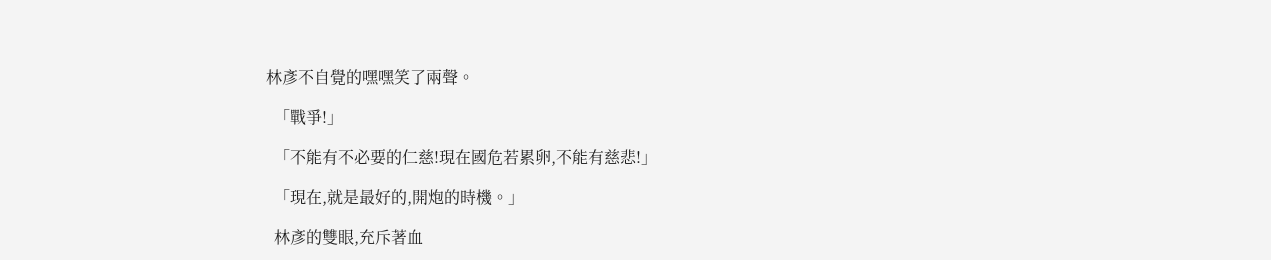林彥不自覺的嘿嘿笑了兩聲。

  「戰爭!」

  「不能有不必要的仁慈!現在國危若累卵,不能有慈悲!」

  「現在,就是最好的,開炮的時機。」

  林彥的雙眼,充斥著血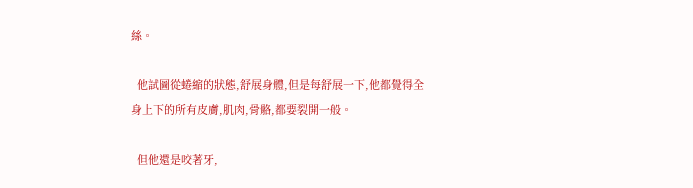絲。

  他試圖從蜷縮的狀態,舒展身體,但是每舒展一下,他都覺得全身上下的所有皮膚,肌肉,骨骼,都要裂開一般。

  但他還是咬著牙,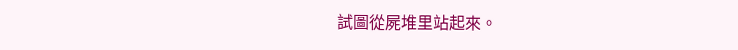試圖從屍堆里站起來。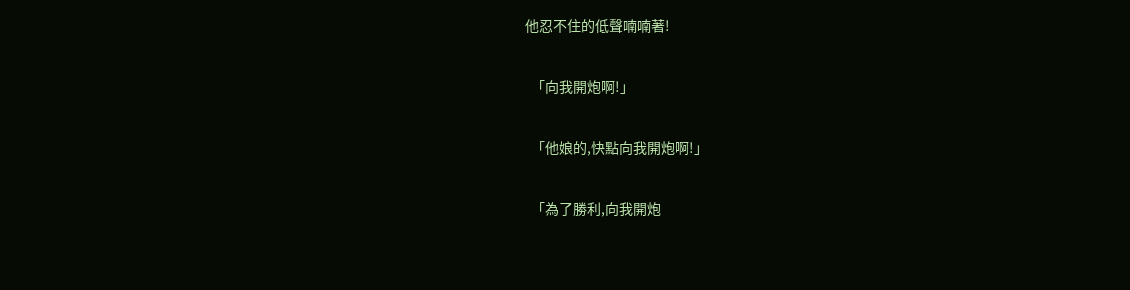他忍不住的低聲喃喃著!

  「向我開炮啊!」

  「他娘的,快點向我開炮啊!」

  「為了勝利,向我開炮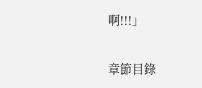啊!!!」

章節目錄